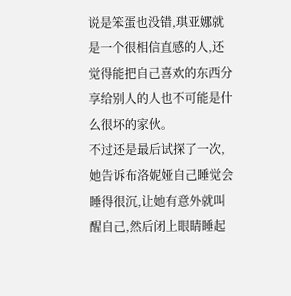说是笨蛋也没错,琪亚娜就是一个很相信直感的人,还觉得能把自己喜欢的东西分享给别人的人也不可能是什么很坏的家伙。
不过还是最后试探了一次,她告诉布洛妮娅自己睡觉会睡得很沉,让她有意外就叫醒自己,然后闭上眼睛睡起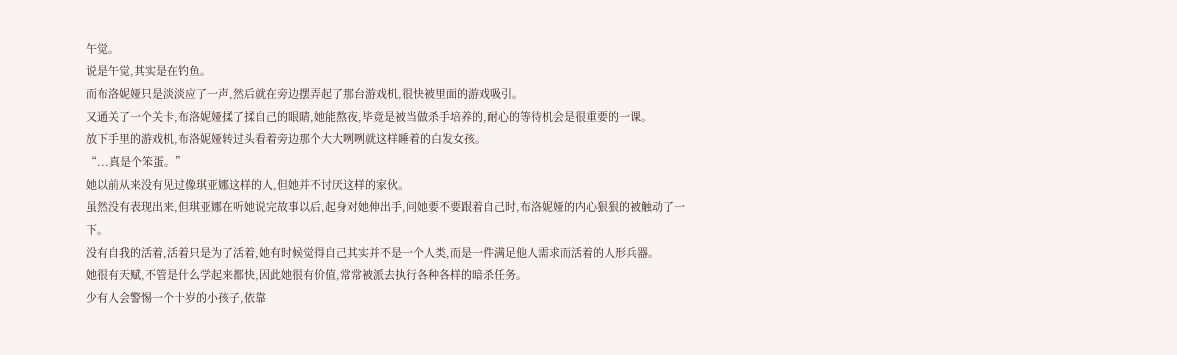午觉。
说是午觉,其实是在钓鱼。
而布洛妮娅只是淡淡应了一声,然后就在旁边摆弄起了那台游戏机,很快被里面的游戏吸引。
又通关了一个关卡,布洛妮娅揉了揉自己的眼睛,她能熬夜,毕竟是被当做杀手培养的,耐心的等待机会是很重要的一课。
放下手里的游戏机,布洛妮娅转过头看着旁边那个大大咧咧就这样睡着的白发女孩。
“...真是个笨蛋。”
她以前从来没有见过像琪亚娜这样的人,但她并不讨厌这样的家伙。
虽然没有表现出来,但琪亚娜在听她说完故事以后,起身对她伸出手,问她要不要跟着自己时,布洛妮娅的内心狠狠的被触动了一下。
没有自我的活着,活着只是为了活着,她有时候觉得自己其实并不是一个人类,而是一件满足他人需求而活着的人形兵器。
她很有天赋,不管是什么学起来都快,因此她很有价值,常常被派去执行各种各样的暗杀任务。
少有人会警惕一个十岁的小孩子,依靠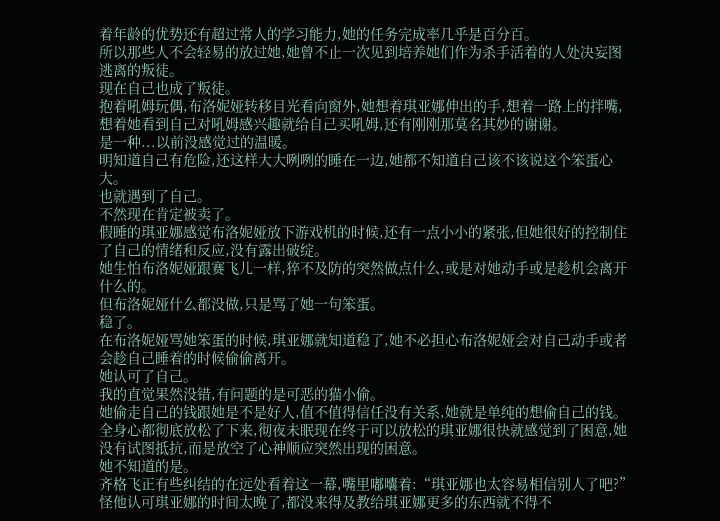着年龄的优势还有超过常人的学习能力,她的任务完成率几乎是百分百。
所以那些人不会轻易的放过她,她曾不止一次见到培养她们作为杀手活着的人处决妄图逃离的叛徒。
现在自己也成了叛徒。
抱着吼姆玩偶,布洛妮娅转移目光看向窗外,她想着琪亚娜伸出的手,想着一路上的拌嘴,想着她看到自己对吼姆感兴趣就给自己买吼姆,还有刚刚那莫名其妙的谢谢。
是一种...以前没感觉过的温暖。
明知道自己有危险,还这样大大咧咧的睡在一边,她都不知道自己该不该说这个笨蛋心大。
也就遇到了自己。
不然现在肯定被卖了。
假睡的琪亚娜感觉布洛妮娅放下游戏机的时候,还有一点小小的紧张,但她很好的控制住了自己的情绪和反应,没有露出破绽。
她生怕布洛妮娅跟赛飞儿一样,猝不及防的突然做点什么,或是对她动手或是趁机会离开什么的。
但布洛妮娅什么都没做,只是骂了她一句笨蛋。
稳了。
在布洛妮娅骂她笨蛋的时候,琪亚娜就知道稳了,她不必担心布洛妮娅会对自己动手或者会趁自己睡着的时候偷偷离开。
她认可了自己。
我的直觉果然没错,有问题的是可恶的猫小偷。
她偷走自己的钱跟她是不是好人,值不值得信任没有关系,她就是单纯的想偷自己的钱。
全身心都彻底放松了下来,彻夜未眠现在终于可以放松的琪亚娜很快就感觉到了困意,她没有试图抵抗,而是放空了心神顺应突然出现的困意。
她不知道的是。
齐格飞正有些纠结的在远处看着这一幕,嘴里嘟囔着:“琪亚娜也太容易相信别人了吧?”
怪他认可琪亚娜的时间太晚了,都没来得及教给琪亚娜更多的东西就不得不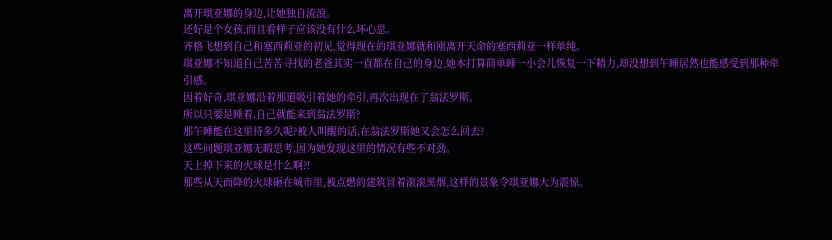离开琪亚娜的身边,让她独自流浪。
还好是个女孩,而且看样子应该没有什么坏心思。
齐格飞想到自己和塞西莉亚的初见,觉得现在的琪亚娜就和刚离开天命的塞西莉亚一样单纯。
琪亚娜不知道自己苦苦寻找的老爸其实一直都在自己的身边,她本打算简单睡一小会儿恢复一下精力,却没想到午睡居然也能感受到那种牵引感。
因着好奇,琪亚娜沿着那道吸引着她的牵引,再次出现在了翁法罗斯。
所以只要是睡着,自己就能来到翁法罗斯?
那午睡能在这里待多久呢?被人叫醒的话,在翁法罗斯她又会怎么回去?
这些问题琪亚娜无暇思考,因为她发现这里的情况有些不对劲。
天上掉下来的火球是什么啊?!
那些从天而降的火球砸在城市里,被点燃的建筑冒着滚滚黑烟,这样的景象令琪亚娜大为震惊。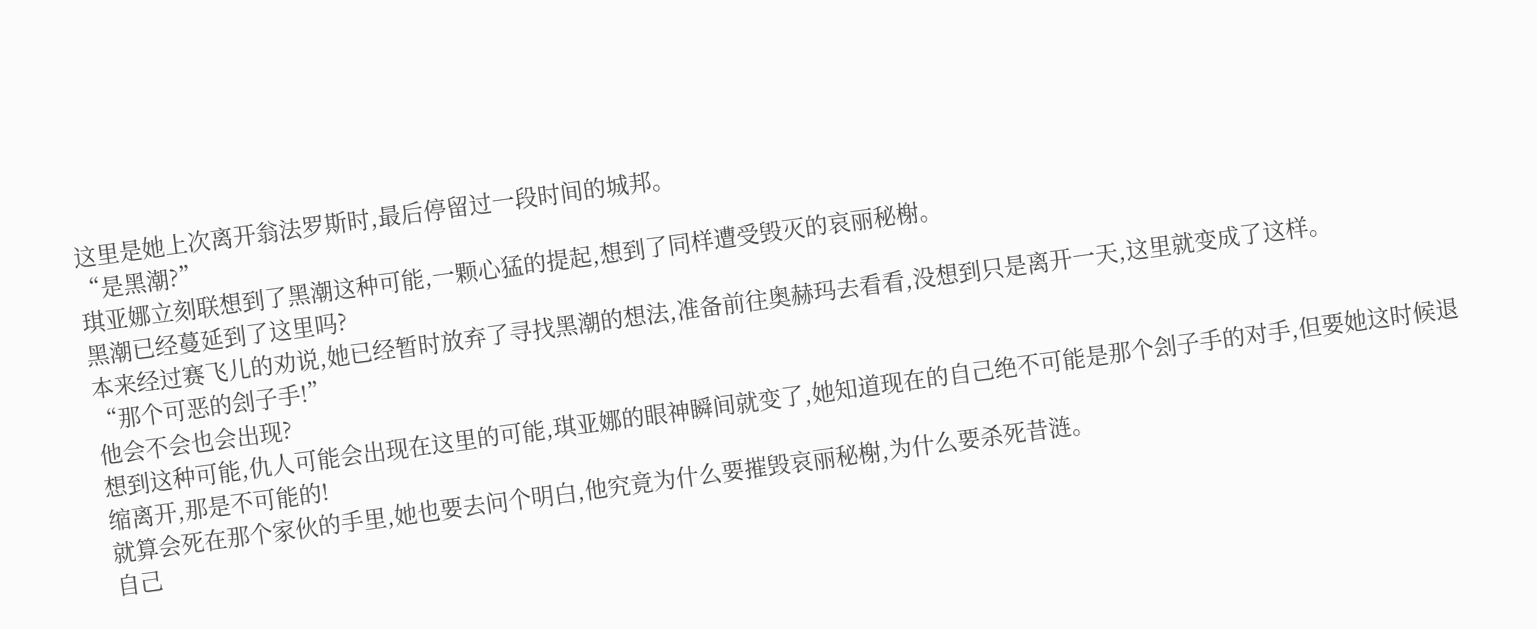这里是她上次离开翁法罗斯时,最后停留过一段时间的城邦。
“是黑潮?”
琪亚娜立刻联想到了黑潮这种可能,一颗心猛的提起,想到了同样遭受毁灭的哀丽秘榭。
黑潮已经蔓延到了这里吗?
本来经过赛飞儿的劝说,她已经暂时放弃了寻找黑潮的想法,准备前往奥赫玛去看看,没想到只是离开一天,这里就变成了这样。
“那个可恶的刽子手!”
他会不会也会出现?
想到这种可能,仇人可能会出现在这里的可能,琪亚娜的眼神瞬间就变了,她知道现在的自己绝不可能是那个刽子手的对手,但要她这时候退缩离开,那是不可能的!
就算会死在那个家伙的手里,她也要去问个明白,他究竟为什么要摧毁哀丽秘榭,为什么要杀死昔涟。
自己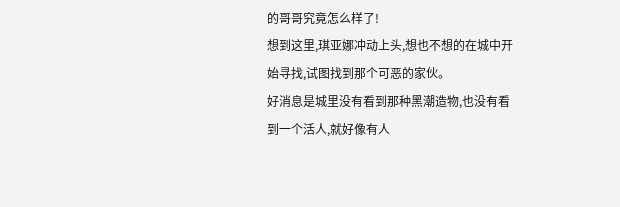的哥哥究竟怎么样了!
想到这里,琪亚娜冲动上头,想也不想的在城中开始寻找,试图找到那个可恶的家伙。
好消息是城里没有看到那种黑潮造物,也没有看到一个活人,就好像有人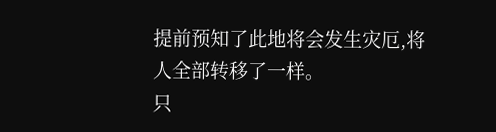提前预知了此地将会发生灾厄,将人全部转移了一样。
只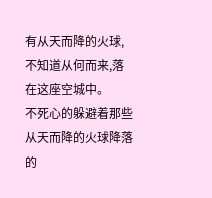有从天而降的火球,不知道从何而来,落在这座空城中。
不死心的躲避着那些从天而降的火球降落的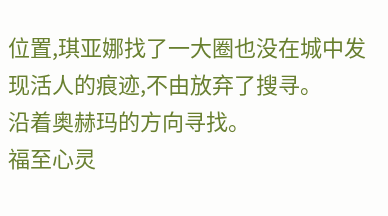位置,琪亚娜找了一大圈也没在城中发现活人的痕迹,不由放弃了搜寻。
沿着奥赫玛的方向寻找。
福至心灵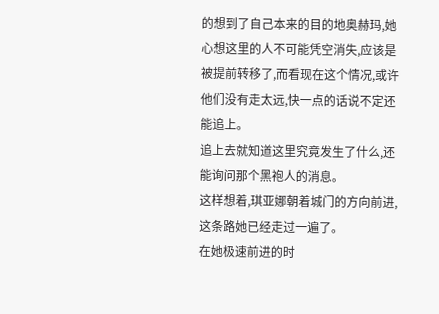的想到了自己本来的目的地奥赫玛,她心想这里的人不可能凭空消失,应该是被提前转移了,而看现在这个情况,或许他们没有走太远,快一点的话说不定还能追上。
追上去就知道这里究竟发生了什么,还能询问那个黑袍人的消息。
这样想着,琪亚娜朝着城门的方向前进,这条路她已经走过一遍了。
在她极速前进的时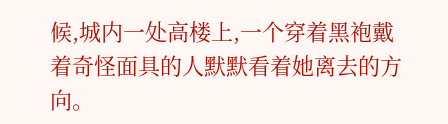候,城内一处高楼上,一个穿着黑袍戴着奇怪面具的人默默看着她离去的方向。